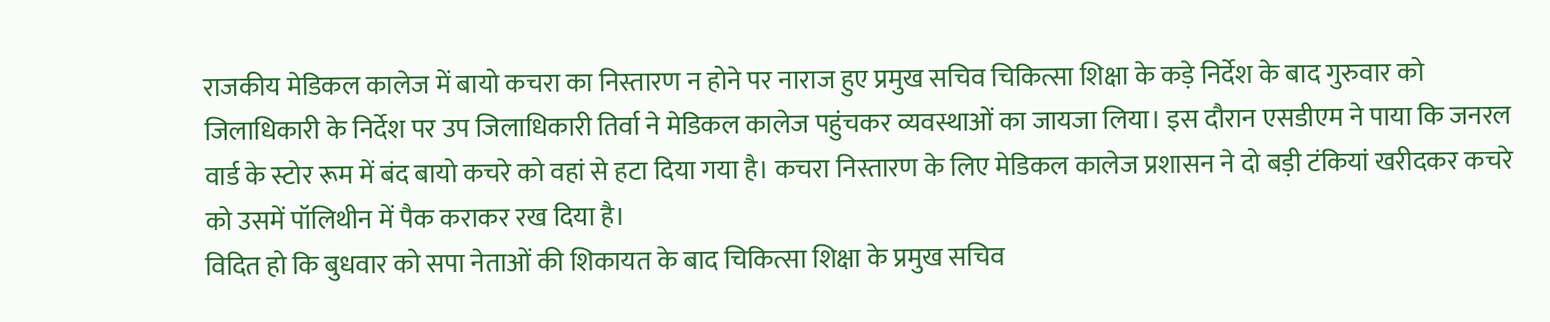राजकीय मेडिकल कालेज में बायो कचरा का निस्तारण न होने पर नाराज हुए प्रमुख सचिव चिकित्सा शिक्षा के कड़े निर्देश के बाद गुरुवार को जिलाधिकारी के निर्देश पर उप जिलाधिकारी तिर्वा ने मेडिकल कालेज पहुंचकर व्यवस्थाओं का जायजा लिया। इस दौरान एसडीएम ने पाया कि जनरल वार्ड के स्टोर रूम में बंद बायो कचरे को वहां से हटा दिया गया है। कचरा निस्तारण के लिए मेडिकल कालेज प्रशासन ने दो बड़ी टंकियां खरीदकर कचरे को उसमें पॉलिथीन में पैक कराकर रख दिया है।
विदित हो कि बुधवार को सपा नेताओं की शिकायत के बाद चिकित्सा शिक्षा के प्रमुख सचिव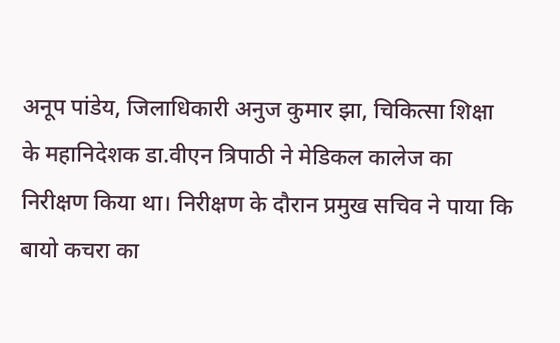अनूप पांडेय, जिलाधिकारी अनुज कुमार झा, चिकित्सा शिक्षा के महानिदेशक डा.वीएन त्रिपाठी ने मेडिकल कालेज का निरीक्षण किया था। निरीक्षण के दौरान प्रमुख सचिव ने पाया कि बायो कचरा का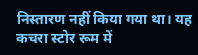निस्तारण नहीं किया गया था। यह कचरा स्टोर रूम में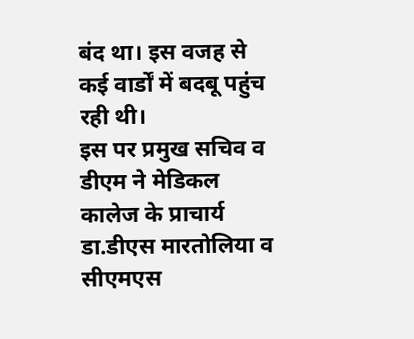बंद था। इस वजह से कई वार्डों में बदबू पहुंच रही थी।
इस पर प्रमुख सचिव व डीएम ने मेडिकल कालेज के प्राचार्य डा.डीएस मारतोलिया व सीएमएस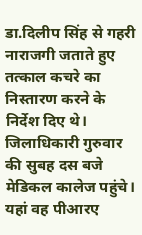डा.दिलीप सिंह से गहरी नाराजगी जताते हुए तत्काल कचरे का निस्तारण करने के निर्देश दिए थे। जिलाधिकारी गुरुवार की सुबह दस बजे मेडिकल कालेज पहुंचे।
यहां वह पीआरए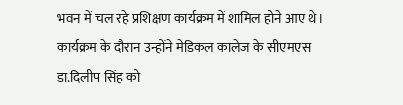भवन में चल रहे प्रशिक्षण कार्यक्रम में शामिल होने आए थे। कार्यक्रम के दौरान उन्होंने मेडिकल कालेज के सीएमएस डा.दिलीप सिंह को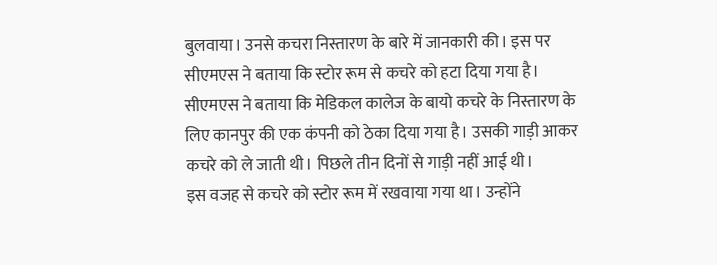बुलवाया। उनसे कचरा निस्तारण के बारे में जानकारी की। इस पर सीएमएस ने बताया कि स्टोर रूम से कचरे को हटा दिया गया है। सीएमएस ने बताया कि मेडिकल कालेज के बायो कचरे के निस्तारण के लिए कानपुर की एक कंपनी को ठेका दिया गया है। उसकी गाड़ी आकर कचरे को ले जाती थी। पिछले तीन दिनों से गाड़ी नहीं आई थी।
इस वजह से कचरे को स्टोर रूम में रखवाया गया था। उन्होंने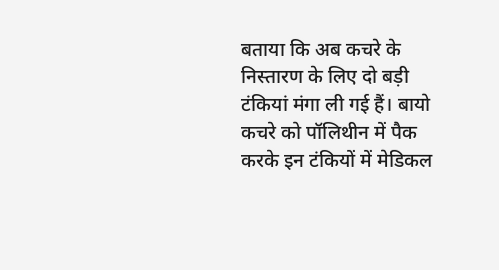बताया कि अब कचरे के निस्तारण के लिए दो बड़ी टंकियां मंगा ली गई हैं। बायो कचरे को पॉलिथीन में पैक करके इन टंकियों में मेडिकल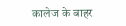कालेज के बाहर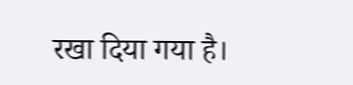रखा दिया गया है।